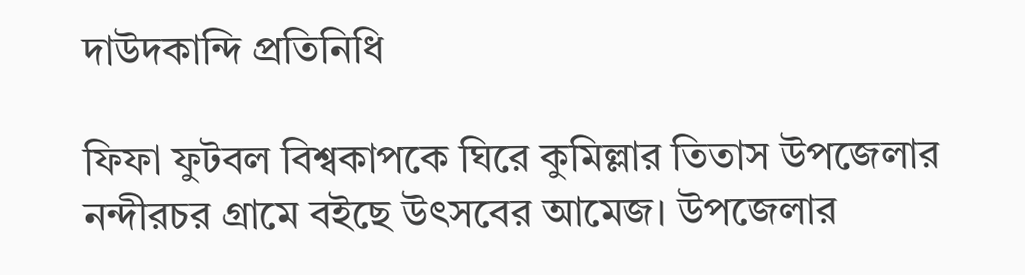দাউদকান্দি প্রতিনিধি

ফিফা ফুটবল বিশ্বকাপকে ঘিরে কুমিল্লার তিতাস উপজেলার নন্দীরচর গ্রামে বইছে উৎসবের আমেজ। উপজেলার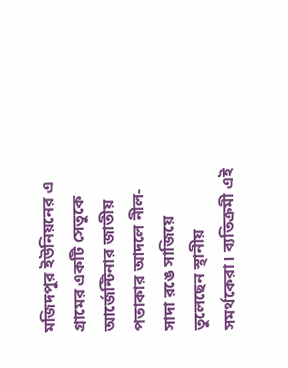মজিদপুর ইউনিয়নের এ গ্রামের একটি সেতুকে আর্জেন্টিনার জাতীয় পতাকার আদলে নীল-সাদা রঙে সাজিয়ে তুলেছেন স্থানীয় সমর্থকেরা। ব্যতিক্রমী এই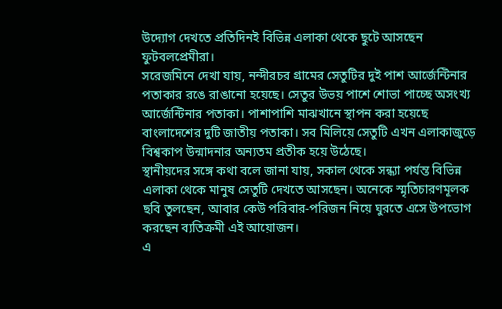উদ্যোগ দেখতে প্রতিদিনই বিভিন্ন এলাকা থেকে ছুটে আসছেন ফুটবলপ্রেমীরা।
সরেজমিনে দেখা যায়, নন্দীরচর গ্রামের সেতুটির দুই পাশ আর্জেন্টিনার পতাকার রঙে রাঙানো হয়েছে। সেতুর উভয় পাশে শোভা পাচ্ছে অসংখ্য আর্জেন্টিনার পতাকা। পাশাপাশি মাঝখানে স্থাপন করা হয়েছে বাংলাদেশের দুটি জাতীয় পতাকা। সব মিলিয়ে সেতুটি এখন এলাকাজুড়ে বিশ্বকাপ উন্মাদনার অন্যতম প্রতীক হয়ে উঠেছে।
স্থানীয়দের সঙ্গে কথা বলে জানা যায়, সকাল থেকে সন্ধ্যা পর্যন্ত বিভিন্ন এলাকা থেকে মানুষ সেতুটি দেখতে আসছেন। অনেকে স্মৃতিচারণমূলক ছবি তুলছেন, আবার কেউ পরিবার-পরিজন নিয়ে ঘুরতে এসে উপভোগ করছেন ব্যতিক্রমী এই আয়োজন।
এ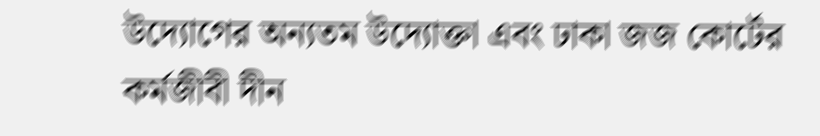উদ্যোগের অন্যতম উদ্যোক্তা এবং ঢাকা জজ কোর্টের কর্মজীবী দীন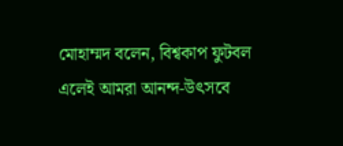মোহাম্মদ বলেন, বিশ্বকাপ ফুটবল এলেই আমরা আনন্দ-উৎসবে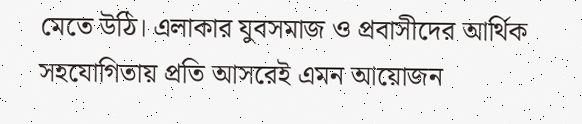মেতে উঠি। এলাকার যুবসমাজ ও প্রবাসীদের আর্থিক সহযোগিতায় প্রতি আসরেই এমন আয়োজন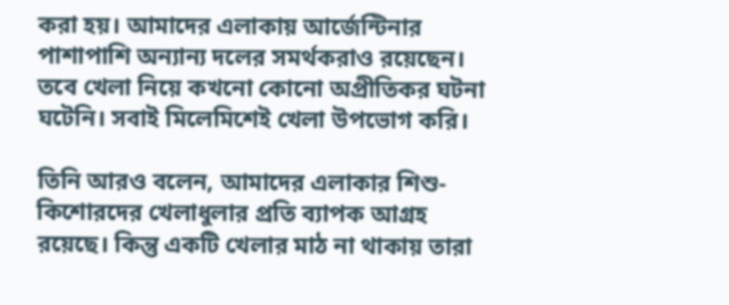করা হয়। আমাদের এলাকায় আর্জেন্টিনার পাশাপাশি অন্যান্য দলের সমর্থকরাও রয়েছেন। তবে খেলা নিয়ে কখনো কোনো অপ্রীতিকর ঘটনা ঘটেনি। সবাই মিলেমিশেই খেলা উপভোগ করি।

তিনি আরও বলেন, আমাদের এলাকার শিশু-কিশোরদের খেলাধুলার প্রতি ব্যাপক আগ্রহ রয়েছে। কিন্তু একটি খেলার মাঠ না থাকায় তারা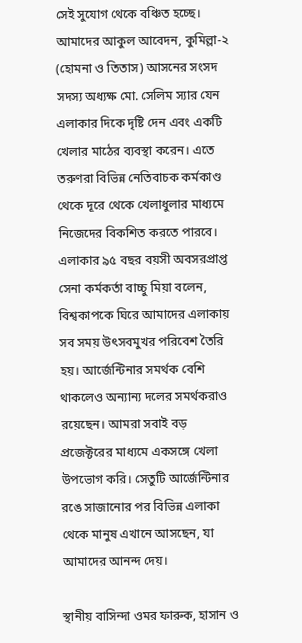সেই সুযোগ থেকে বঞ্চিত হচ্ছে। আমাদের আকুল আবেদন, কুমিল্লা-২ (হোমনা ও তিতাস) আসনের সংসদ সদস্য অধ্যক্ষ মো. সেলিম স্যার যেন এলাকার দিকে দৃষ্টি দেন এবং একটি খেলার মাঠের ব্যবস্থা করেন। এতে তরুণরা বিভিন্ন নেতিবাচক কর্মকাণ্ড থেকে দূরে থেকে খেলাধুলার মাধ্যমে নিজেদের বিকশিত করতে পারবে।
এলাকার ৯৫ বছর বয়সী অবসরপ্রাপ্ত সেনা কর্মকর্তা বাচ্চু মিয়া বলেন, বিশ্বকাপকে ঘিরে আমাদের এলাকায় সব সময় উৎসবমুখর পরিবেশ তৈরি হয়। আর্জেন্টিনার সমর্থক বেশি থাকলেও অন্যান্য দলের সমর্থকরাও রয়েছেন। আমরা সবাই বড় প্রজেক্টরের মাধ্যমে একসঙ্গে খেলা উপভোগ করি। সেতুটি আর্জেন্টিনার রঙে সাজানোর পর বিভিন্ন এলাকা থেকে মানুষ এখানে আসছেন, যা আমাদের আনন্দ দেয়।

স্থানীয় বাসিন্দা ওমর ফারুক, হাসান ও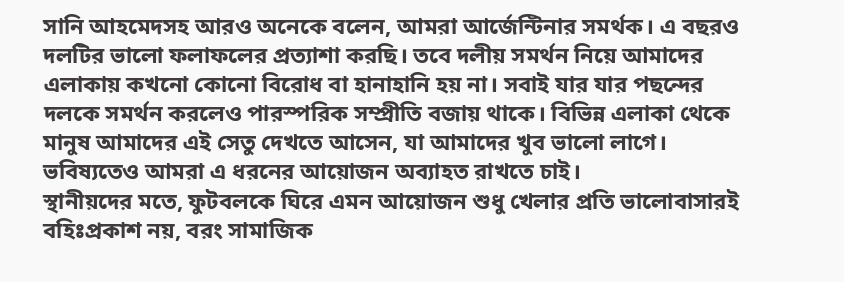সানি আহমেদসহ আরও অনেকে বলেন, আমরা আর্জেন্টিনার সমর্থক। এ বছরও দলটির ভালো ফলাফলের প্রত্যাশা করছি। তবে দলীয় সমর্থন নিয়ে আমাদের এলাকায় কখনো কোনো বিরোধ বা হানাহানি হয় না। সবাই যার যার পছন্দের দলকে সমর্থন করলেও পারস্পরিক সম্প্রীতি বজায় থাকে। বিভিন্ন এলাকা থেকে মানুষ আমাদের এই সেতু দেখতে আসেন, যা আমাদের খুব ভালো লাগে। ভবিষ্যতেও আমরা এ ধরনের আয়োজন অব্যাহত রাখতে চাই।
স্থানীয়দের মতে, ফুটবলকে ঘিরে এমন আয়োজন শুধু খেলার প্রতি ভালোবাসারই বহিঃপ্রকাশ নয়, বরং সামাজিক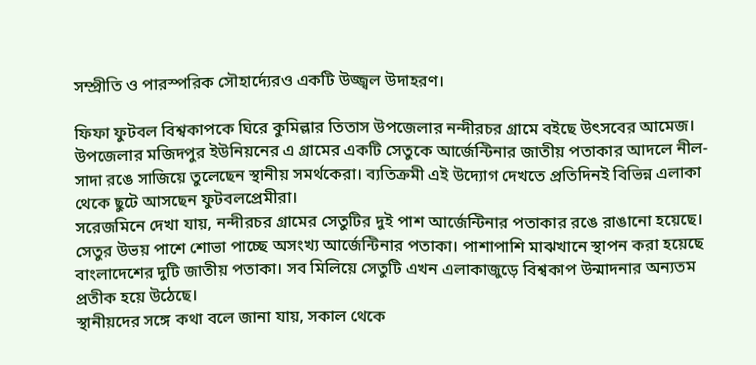সম্প্রীতি ও পারস্পরিক সৌহার্দ্যেরও একটি উজ্জ্বল উদাহরণ।

ফিফা ফুটবল বিশ্বকাপকে ঘিরে কুমিল্লার তিতাস উপজেলার নন্দীরচর গ্রামে বইছে উৎসবের আমেজ। উপজেলার মজিদপুর ইউনিয়নের এ গ্রামের একটি সেতুকে আর্জেন্টিনার জাতীয় পতাকার আদলে নীল-সাদা রঙে সাজিয়ে তুলেছেন স্থানীয় সমর্থকেরা। ব্যতিক্রমী এই উদ্যোগ দেখতে প্রতিদিনই বিভিন্ন এলাকা থেকে ছুটে আসছেন ফুটবলপ্রেমীরা।
সরেজমিনে দেখা যায়, নন্দীরচর গ্রামের সেতুটির দুই পাশ আর্জেন্টিনার পতাকার রঙে রাঙানো হয়েছে। সেতুর উভয় পাশে শোভা পাচ্ছে অসংখ্য আর্জেন্টিনার পতাকা। পাশাপাশি মাঝখানে স্থাপন করা হয়েছে বাংলাদেশের দুটি জাতীয় পতাকা। সব মিলিয়ে সেতুটি এখন এলাকাজুড়ে বিশ্বকাপ উন্মাদনার অন্যতম প্রতীক হয়ে উঠেছে।
স্থানীয়দের সঙ্গে কথা বলে জানা যায়, সকাল থেকে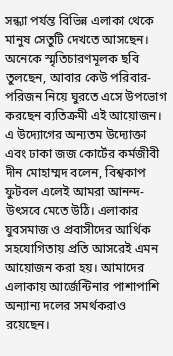সন্ধ্যা পর্যন্ত বিভিন্ন এলাকা থেকে মানুষ সেতুটি দেখতে আসছেন। অনেকে স্মৃতিচারণমূলক ছবি তুলছেন, আবার কেউ পরিবার-পরিজন নিয়ে ঘুরতে এসে উপভোগ করছেন ব্যতিক্রমী এই আয়োজন।
এ উদ্যোগের অন্যতম উদ্যোক্তা এবং ঢাকা জজ কোর্টের কর্মজীবী দীন মোহাম্মদ বলেন, বিশ্বকাপ ফুটবল এলেই আমরা আনন্দ-উৎসবে মেতে উঠি। এলাকার যুবসমাজ ও প্রবাসীদের আর্থিক সহযোগিতায় প্রতি আসরেই এমন আয়োজন করা হয়। আমাদের এলাকায় আর্জেন্টিনার পাশাপাশি অন্যান্য দলের সমর্থকরাও রয়েছেন।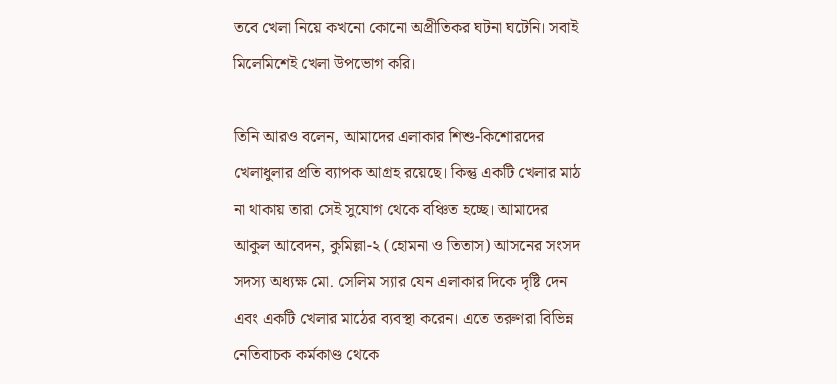তবে খেলা নিয়ে কখনো কোনো অপ্রীতিকর ঘটনা ঘটেনি। সবাই মিলেমিশেই খেলা উপভোগ করি।

তিনি আরও বলেন, আমাদের এলাকার শিশু-কিশোরদের খেলাধুলার প্রতি ব্যাপক আগ্রহ রয়েছে। কিন্তু একটি খেলার মাঠ না থাকায় তারা সেই সুযোগ থেকে বঞ্চিত হচ্ছে। আমাদের আকুল আবেদন, কুমিল্লা-২ (হোমনা ও তিতাস) আসনের সংসদ সদস্য অধ্যক্ষ মো. সেলিম স্যার যেন এলাকার দিকে দৃষ্টি দেন এবং একটি খেলার মাঠের ব্যবস্থা করেন। এতে তরুণরা বিভিন্ন নেতিবাচক কর্মকাণ্ড থেকে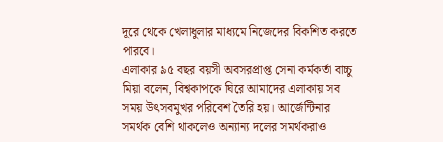দূরে থেকে খেলাধুলার মাধ্যমে নিজেদের বিকশিত করতে পারবে।
এলাকার ৯৫ বছর বয়সী অবসরপ্রাপ্ত সেনা কর্মকর্তা বাচ্চু মিয়া বলেন, বিশ্বকাপকে ঘিরে আমাদের এলাকায় সব সময় উৎসবমুখর পরিবেশ তৈরি হয়। আর্জেন্টিনার সমর্থক বেশি থাকলেও অন্যান্য দলের সমর্থকরাও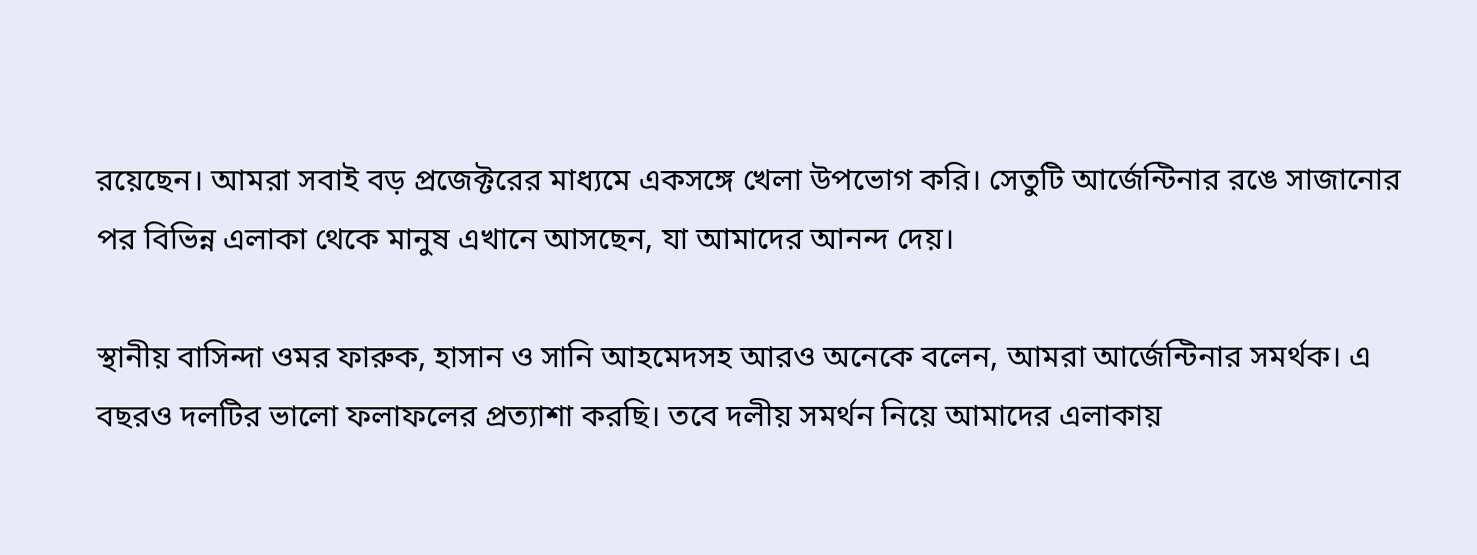রয়েছেন। আমরা সবাই বড় প্রজেক্টরের মাধ্যমে একসঙ্গে খেলা উপভোগ করি। সেতুটি আর্জেন্টিনার রঙে সাজানোর পর বিভিন্ন এলাকা থেকে মানুষ এখানে আসছেন, যা আমাদের আনন্দ দেয়।

স্থানীয় বাসিন্দা ওমর ফারুক, হাসান ও সানি আহমেদসহ আরও অনেকে বলেন, আমরা আর্জেন্টিনার সমর্থক। এ বছরও দলটির ভালো ফলাফলের প্রত্যাশা করছি। তবে দলীয় সমর্থন নিয়ে আমাদের এলাকায়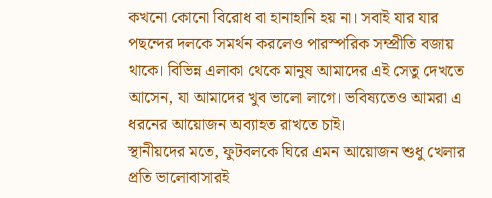কখনো কোনো বিরোধ বা হানাহানি হয় না। সবাই যার যার পছন্দের দলকে সমর্থন করলেও পারস্পরিক সম্প্রীতি বজায় থাকে। বিভিন্ন এলাকা থেকে মানুষ আমাদের এই সেতু দেখতে আসেন, যা আমাদের খুব ভালো লাগে। ভবিষ্যতেও আমরা এ ধরনের আয়োজন অব্যাহত রাখতে চাই।
স্থানীয়দের মতে, ফুটবলকে ঘিরে এমন আয়োজন শুধু খেলার প্রতি ভালোবাসারই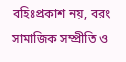বহিঃপ্রকাশ নয়, বরং সামাজিক সম্প্রীতি ও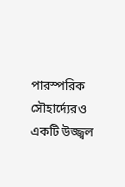পারস্পরিক সৌহার্দ্যেরও একটি উজ্জ্বল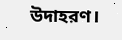উদাহরণ।